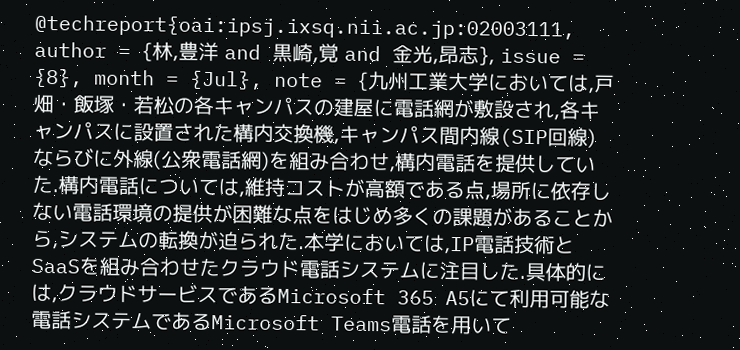@techreport{oai:ipsj.ixsq.nii.ac.jp:02003111, author = {林,豊洋 and 黒崎,覚 and 金光,昂志}, issue = {8}, month = {Jul}, note = {九州工業大学においては,戸畑・飯塚・若松の各キャンパスの建屋に電話網が敷設され,各キャンパスに設置された構内交換機,キャンパス間内線(SIP回線)ならびに外線(公衆電話網)を組み合わせ,構内電話を提供していた.構内電話については,維持コストが高額である点,場所に依存しない電話環境の提供が困難な点をはじめ多くの課題があることから,システムの転換が迫られた.本学においては,IP電話技術とSaaSを組み合わせたクラウド電話システムに注目した.具体的には,クラウドサービスであるMicrosoft 365 A5にて利用可能な電話システムであるMicrosoft Teams電話を用いて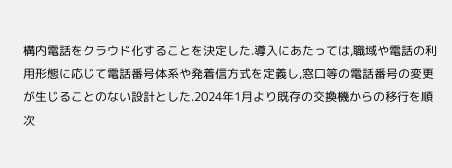構内電話をクラウド化することを決定した.導入にあたっては,職域や電話の利用形態に応じて電話番号体系や発着信方式を定義し,窓口等の電話番号の変更が生じることのない設計とした.2024年1月より既存の交換機からの移行を順次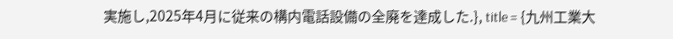実施し,2025年4月に従来の構内電話設備の全廃を達成した.}, title = {九州工業大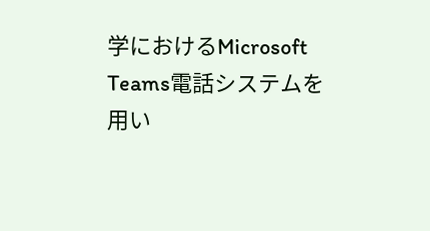学におけるMicrosoft Teams電話システムを用い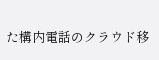た構内電話のクラウド移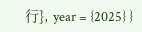行}, year = {2025} }